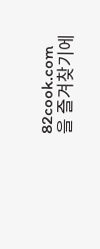82cook.com을 즐겨찾기에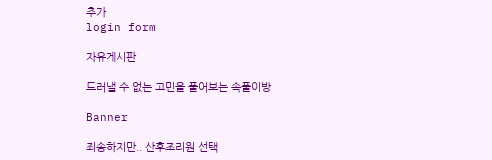추가
login form

자유게시판

드러낼 수 없는 고민을 풀어보는 속풀이방

Banner

죄송하지만.. 산후조리원 선택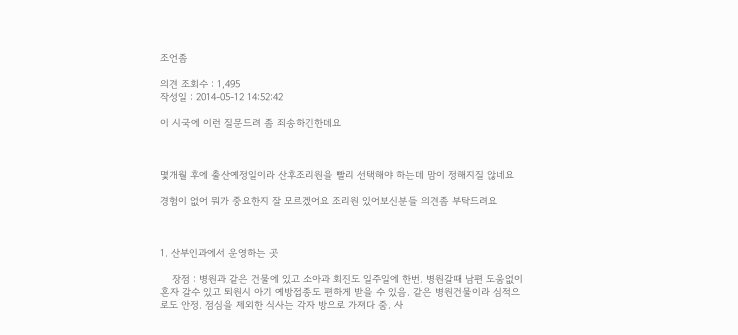조언좀

의견 조회수 : 1,495
작성일 : 2014-05-12 14:52:42

이 시국에 이런 질문드려 좀 죄송하긴한데요



몇개월 후에 출산예정일이라 산후조리원을 빨리 선택해야 하는데 맘이 정해지질 않네요

경험이 없어 뭐가 중요한지 잘 모르겠어요 조리원 있어보신분들 의견좀 부탁드려요



1. 산부인과에서 운영하는 곳

    장점 : 병원과 같은 건물에 있고 소아과 회진도 일주일에 한번. 병원갈때 남편 도움없이 혼자 갈수 있고 퇴원시 아기 예방접종도 편하게 받을 수 있음. 같은 병원건물이라 심적으로도 안정. 점심을 제외한 식사는 각자 방으로 가져다 줌. 사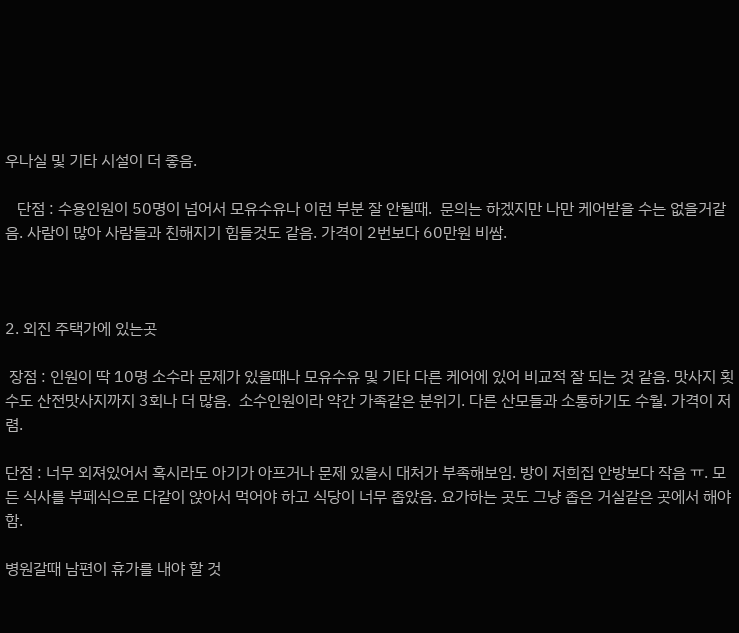우나실 및 기타 시설이 더 좋음.

   단점 : 수용인원이 50명이 넘어서 모유수유나 이런 부분 잘 안될때.  문의는 하겠지만 나만 케어받을 수는 없을거같음. 사람이 많아 사람들과 친해지기 힘들것도 같음. 가격이 2번보다 60만원 비쌈.



2. 외진 주택가에 있는곳

 장점 : 인원이 딱 10명 소수라 문제가 있을때나 모유수유 및 기타 다른 케어에 있어 비교적 잘 되는 것 같음. 맛사지 횟수도 산전맛사지까지 3회나 더 많음.  소수인원이라 약간 가족같은 분위기. 다른 산모들과 소통하기도 수월. 가격이 저렴.

단점 : 너무 외져있어서 혹시라도 아기가 아프거나 문제 있을시 대처가 부족해보임. 방이 저희집 안방보다 작음 ㅠ. 모든 식사를 부페식으로 다같이 앉아서 먹어야 하고 식당이 너무 좁았음. 요가하는 곳도 그냥 좁은 거실같은 곳에서 해야함.

병원갈때 남편이 휴가를 내야 할 것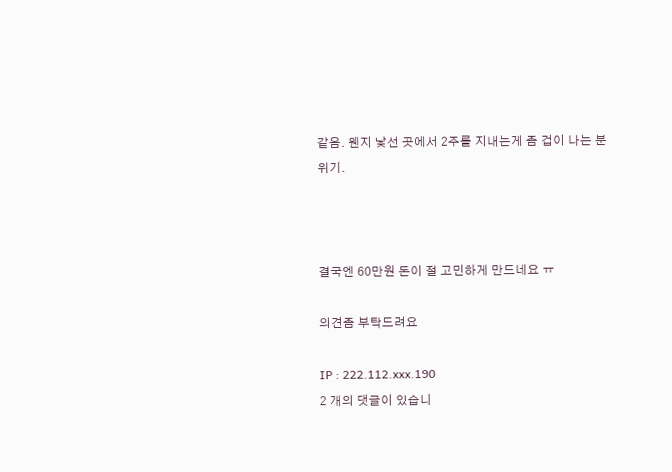같음. 웬지 낯선 곳에서 2주를 지내는게 좀 겁이 나는 분위기.



결국엔 60만원 돈이 절 고민하게 만드네요 ㅠ

의견좀 부탁드려요

IP : 222.112.xxx.190
2 개의 댓글이 있습니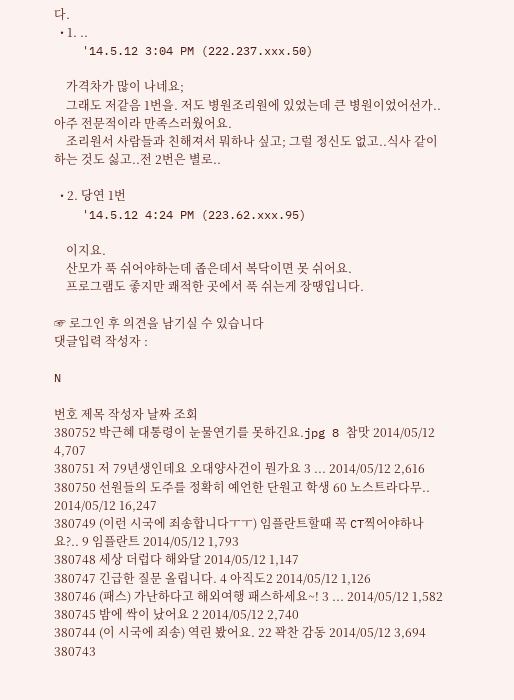다.
  • 1. ..
    '14.5.12 3:04 PM (222.237.xxx.50)

    가격차가 많이 나네요;
    그래도 저같음 1번을. 저도 병원조리원에 있었는데 큰 병원이었어선가..아주 전문적이라 만족스러웠어요.
    조리원서 사람들과 친해져서 뭐하나 싶고; 그럴 정신도 없고..식사 같이하는 것도 싫고..전 2번은 별로..

  • 2. 당연 1번
    '14.5.12 4:24 PM (223.62.xxx.95)

    이지요.
    산모가 푹 쉬어야하는데 좁은데서 복닥이면 못 쉬어요.
    프로그램도 좋지만 쾌적한 곳에서 푹 쉬는게 장땡입니다.

☞ 로그인 후 의견을 남기실 수 있습니다
댓글입력 작성자 :

N

번호 제목 작성자 날짜 조회
380752 박근혜 대통령이 눈물연기를 못하긴요.jpg 8 참맛 2014/05/12 4,707
380751 저 79년생인데요 오대양사건이 뭔가요 3 ... 2014/05/12 2,616
380750 선원들의 도주를 정확히 예언한 단원고 학생 60 노스트라다무.. 2014/05/12 16,247
380749 (이런 시국에 죄송합니다ㅜㅜ) 임플란트할때 꼭 CT찍어야하나요?.. 9 임플란트 2014/05/12 1,793
380748 세상 더럽다 해와달 2014/05/12 1,147
380747 긴급한 질문 올립니다. 4 아직도2 2014/05/12 1,126
380746 (패스) 가난하다고 해외여행 패스하세요~! 3 ... 2014/05/12 1,582
380745 밤에 싹이 났어요 2 2014/05/12 2,740
380744 (이 시국에 죄송) 역린 봤어요. 22 꽉찬 감동 2014/05/12 3,694
380743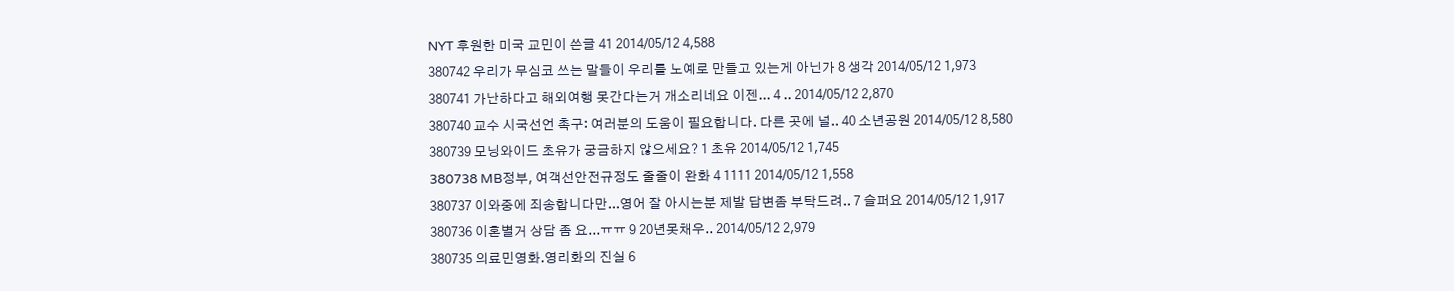NYT 후원한 미국 교민이 쓴글 41 2014/05/12 4,588
380742 우리가 무심코 쓰는 말들이 우리를 노예로 만들고 있는게 아닌가 8 생각 2014/05/12 1,973
380741 가난하다고 해외여행 못간다는거 개소리네요 이젠... 4 .. 2014/05/12 2,870
380740 교수 시국선언 촉구: 여러분의 도움이 필요합니다. 다른 곳에 널.. 40 소년공원 2014/05/12 8,580
380739 모닝와이드 초유가 궁금하지 않으세요? 1 초유 2014/05/12 1,745
380738 MB정부, 여객선안전규정도 줄줄이 완화 4 1111 2014/05/12 1,558
380737 이와중에 죄송합니다만...영어 잘 아시는분 제발 답변좀 부탁드려.. 7 슬퍼요 2014/05/12 1,917
380736 이혼별거 상담 좀 요...ㅠㅠ 9 20년못채우.. 2014/05/12 2,979
380735 의료민영화.영리화의 진실 6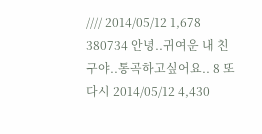//// 2014/05/12 1,678
380734 안녕..귀여운 내 친구야..통곡하고싶어요.. 8 또다시 2014/05/12 4,430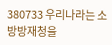380733 우리나라는 소방방재청을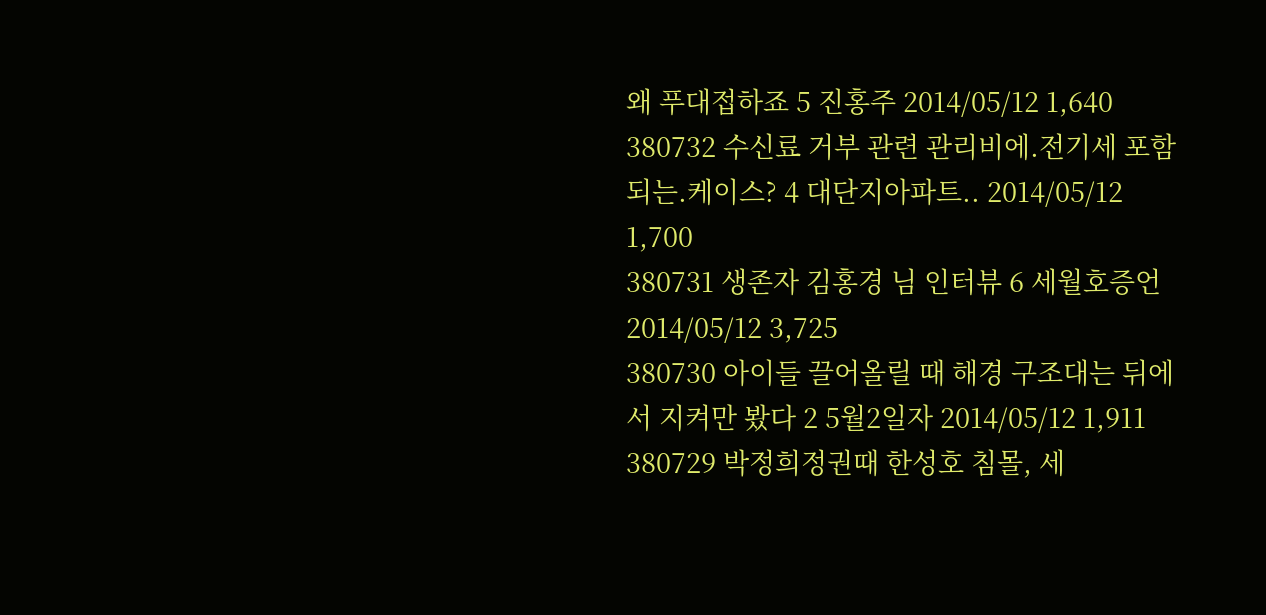왜 푸대접하죠 5 진홍주 2014/05/12 1,640
380732 수신료 거부 관련 관리비에.전기세 포함되는.케이스? 4 대단지아파트.. 2014/05/12 1,700
380731 생존자 김홍경 님 인터뷰 6 세월호증언 2014/05/12 3,725
380730 아이들 끌어올릴 때 해경 구조대는 뒤에서 지켜만 봤다 2 5월2일자 2014/05/12 1,911
380729 박정희정권때 한성호 침몰, 세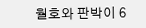월호와 판박이 6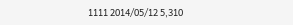1111 2014/05/12 5,310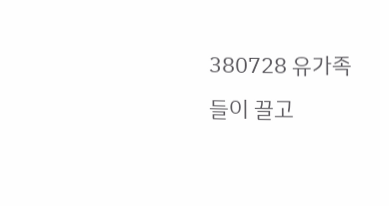380728 유가족들이 끌고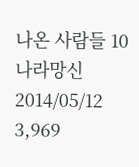나온 사람들 10 나라망신 2014/05/12 3,969